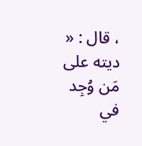، قال : « ديته على مَن وُجِد في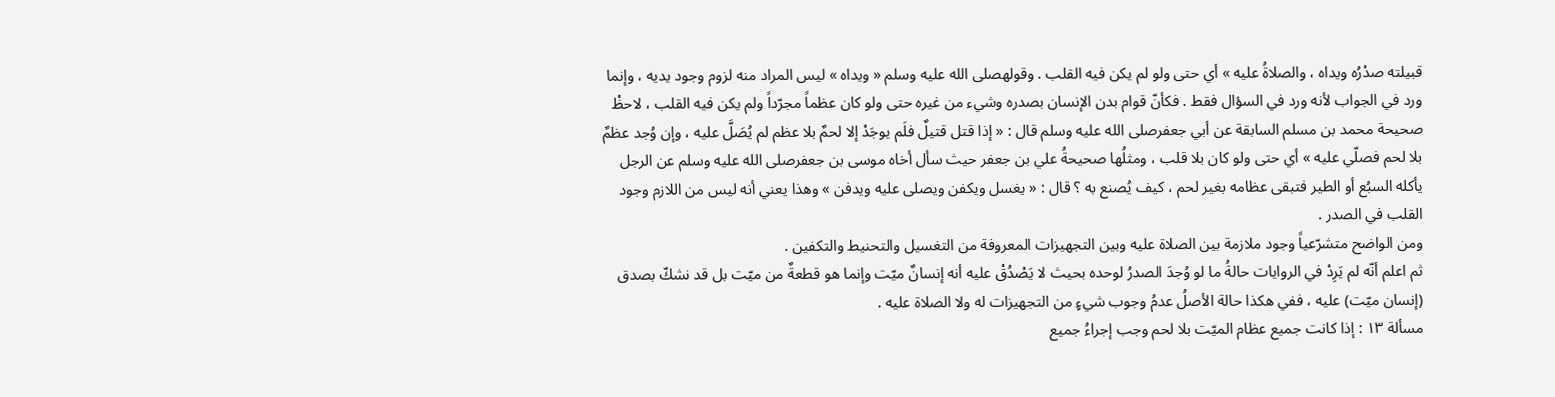قبيلته صدْرُه ويداه ، والصلاةُ عليه » أي حتى ولو لم يكن فيه القلب . وقولهصلى الله عليه وسلم « ويداه » ليس المراد منه لزوم وجود يديه ، وإنما ورد في الجواب لأنه ورد في السؤال فقط . فكأنّ قوام بدن الإنسان بصدره وشيء من غيره حتى ولو كان عظماً مجرّداً ولم يكن فيه القلب ، لاحظْ صحيحة محمد بن مسلم السابقة عن أبي جعفرصلى الله عليه وسلم قال : « إذا قتل قتيلٌ فلَم يوجَدْ إلا لحمٌ بلا عظم لم يُصَلَّ عليه ، وإن وُجد عظمٌ بلا لحم فصلّي عليه » أي حتى ولو كان بلا قلب ، ومثلُها صحيحةُ علي بن جعفر حيث سأل أخاه موسى بن جعفرصلى الله عليه وسلم عن الرجل يأكله السبُع أو الطير فتبقى عظامه بغير لحم ، كيف يُصنع به ؟ قال : « يغسل ويكفن ويصلى عليه ويدفن » وهذا يعني أنه ليس من اللازم وجود القلب في الصدر .
ومن الواضح متشرّعياً وجود ملازمة بين الصلاة عليه وبين التجهيزات المعروفة من التغسيل والتحنيط والتكفين .
ثم اعلم أنّه لم يَرِدْ في الروايات حالةُ ما لو وُجدَ الصدرُ لوحده بحيث لا يَصْدُقْ عليه أنه إنسانٌ ميّت وإنما هو قطعةٌ من ميّت بل قد نشكّ بصدق (إنسان ميّت) عليه ، ففي هكذا حالة الأصلُ عدمُ وجوب شيءٍ من التجهيزات له ولا الصلاة عليه .
مسألة ١٣ : إذا كانت جميع عظام الميّت بلا لحم وجب إجراءُ جميع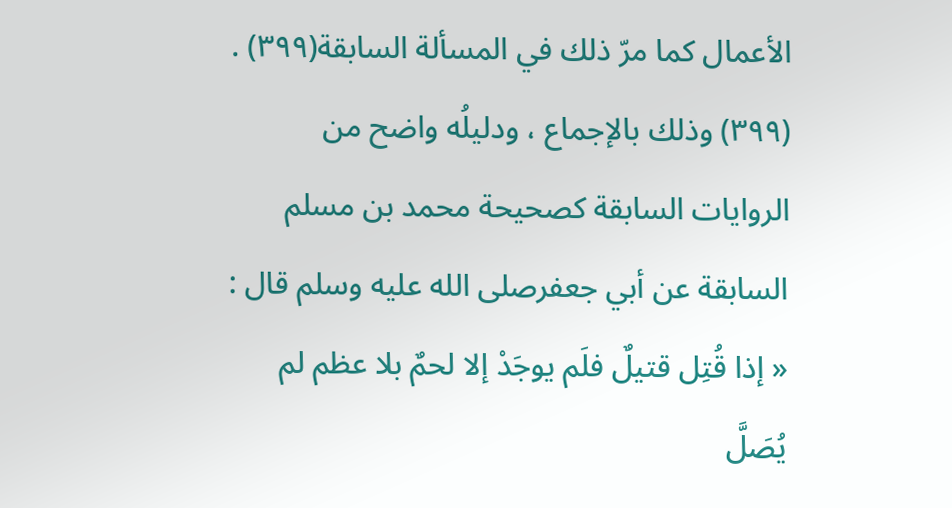الأعمال كما مرّ ذلك في المسألة السابقة(٣٩٩) .
(٣٩٩) وذلك بالإجماع ، ودليلُه واضح من الروايات السابقة كصحيحة محمد بن مسلم السابقة عن أبي جعفرصلى الله عليه وسلم قال : « إذا قُتِل قتيلٌ فلَم يوجَدْ إلا لحمٌ بلا عظم لم يُصَلَّ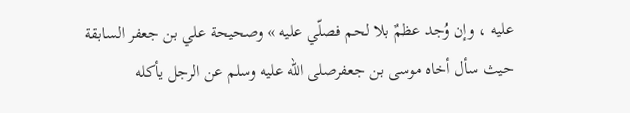عليه ، وإن وُجد عظمٌ بلا لحم فصلّي عليه » وصحيحة علي بن جعفر السابقة حيث سأل أخاه موسى بن جعفرصلى الله عليه وسلم عن الرجل يأكله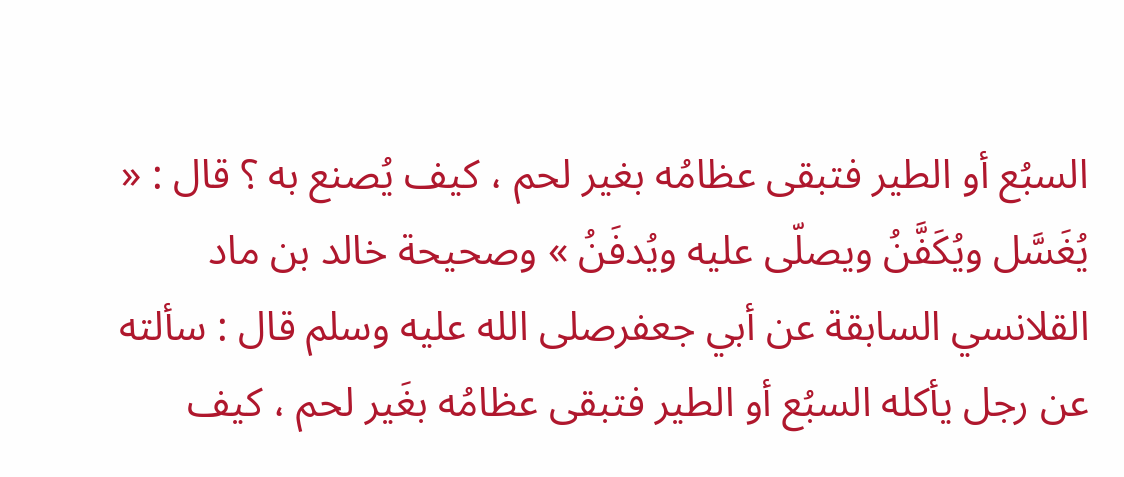السبُع أو الطير فتبقى عظامُه بغير لحم ، كيف يُصنع به ؟ قال : « يُغَسَّل ويُكَفَّنُ ويصلّى عليه ويُدفَنُ » وصحيحة خالد بن ماد القلانسي السابقة عن أبي جعفرصلى الله عليه وسلم قال : سألته عن رجل يأكله السبُع أو الطير فتبقى عظامُه بغَير لحم ، كيف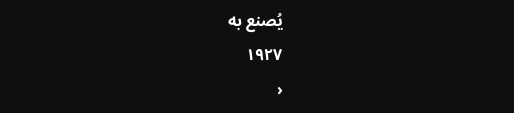يُصنع به
١٩٢٧
‹